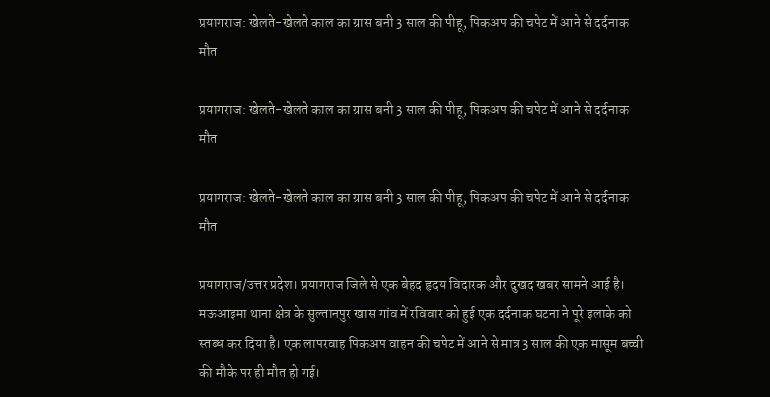प्रयागराज: खेलते-खेलते काल का ग्रास बनी 3 साल की पीहू, पिकअप की चपेट में आने से दर्दनाक मौत

प्रयागराज: खेलते-खेलते काल का ग्रास बनी 3 साल की पीहू, पिकअप की चपेट में आने से दर्दनाक मौत

प्रयागराज: खेलते-खेलते काल का ग्रास बनी 3 साल की पीहू, पिकअप की चपेट में आने से दर्दनाक मौत

प्रयागराज/उत्तर प्रदेश। प्रयागराज जिले से एक बेहद हृदय विदारक और दुखद खबर सामने आई है। मऊआइमा थाना क्षेत्र के सुल्तानपुर खास गांव में रविवार को हुई एक दर्दनाक घटना ने पूरे इलाके को स्तब्ध कर दिया है। एक लापरवाह पिकअप वाहन की चपेट में आने से मात्र 3 साल की एक मासूम बच्ची की मौके पर ही मौत हो गई।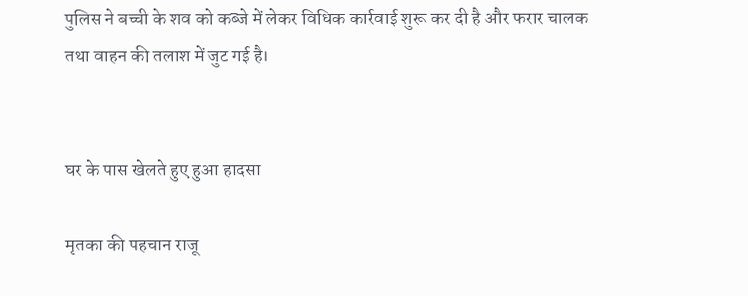पुलिस ने बच्ची के शव को कब्जे में लेकर विधिक कार्रवाई शुरू कर दी है और फरार चालक तथा वाहन की तलाश में जुट गई है।


घर के पास खेलते हुए हुआ हादसा

मृतका की पहचान राजू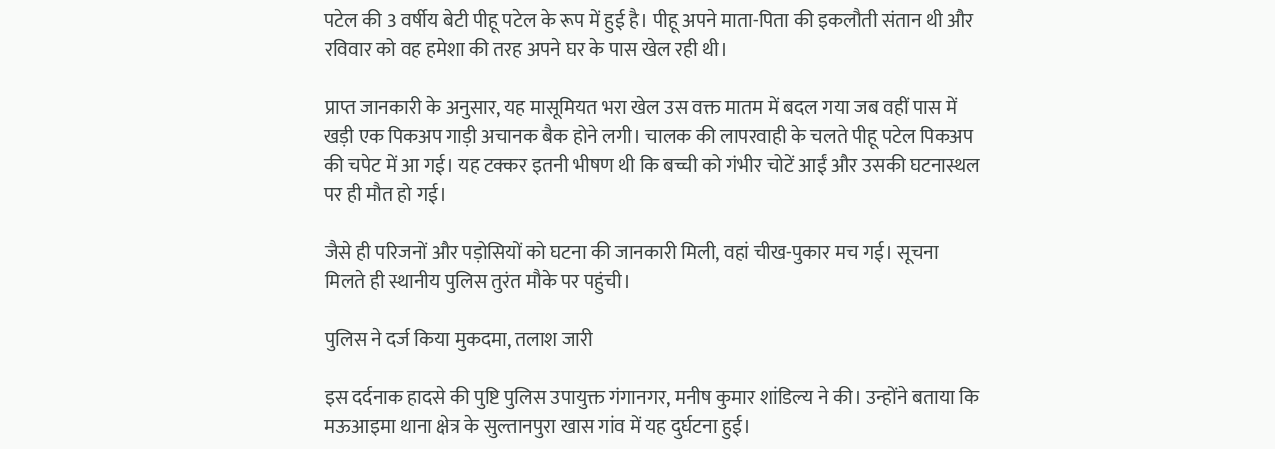पटेल की 3 वर्षीय बेटी पीहू पटेल के रूप में हुई है। पीहू अपने माता-पिता की इकलौती संतान थी और रविवार को वह हमेशा की तरह अपने घर के पास खेल रही थी।

प्राप्त जानकारी के अनुसार, यह मासूमियत भरा खेल उस वक्त मातम में बदल गया जब वहीं पास में खड़ी एक पिकअप गाड़ी अचानक बैक होने लगी। चालक की लापरवाही के चलते पीहू पटेल पिकअप की चपेट में आ गई। यह टक्कर इतनी भीषण थी कि बच्ची को गंभीर चोटें आईं और उसकी घटनास्थल पर ही मौत हो गई।

जैसे ही परिजनों और पड़ोसियों को घटना की जानकारी मिली, वहां चीख-पुकार मच गई। सूचना मिलते ही स्थानीय पुलिस तुरंत मौके पर पहुंची।

पुलिस ने दर्ज किया मुकदमा, तलाश जारी

इस दर्दनाक हादसे की पुष्टि पुलिस उपायुक्त गंगानगर, मनीष कुमार शांडिल्य ने की। उन्होंने बताया कि मऊआइमा थाना क्षेत्र के सुल्तानपुरा खास गांव में यह दुर्घटना हुई।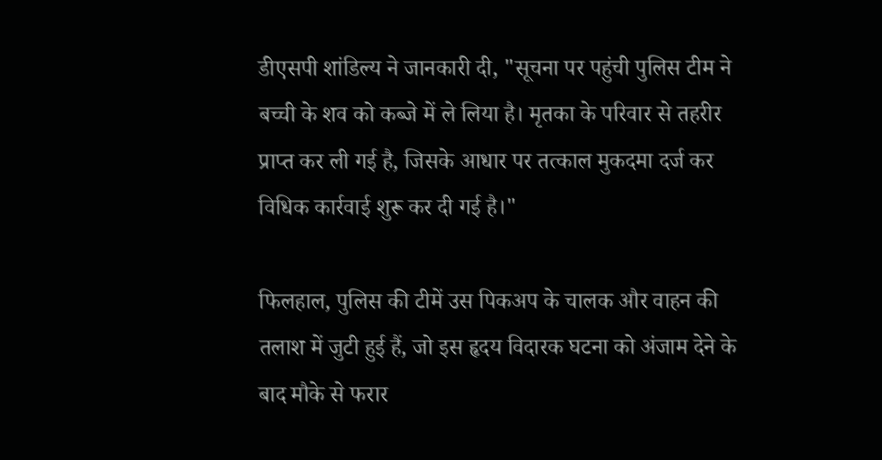डीएसपी शांडिल्य ने जानकारी दी, "सूचना पर पहुंची पुलिस टीम ने बच्ची के शव को कब्जे में ले लिया है। मृतका के परिवार से तहरीर प्राप्त कर ली गई है, जिसके आधार पर तत्काल मुकदमा दर्ज कर विधिक कार्रवाई शुरू कर दी गई है।"

फिलहाल, पुलिस की टीमें उस पिकअप के चालक और वाहन की तलाश में जुटी हुई हैं, जो इस हृदय विदारक घटना को अंजाम देने के बाद मौके से फरार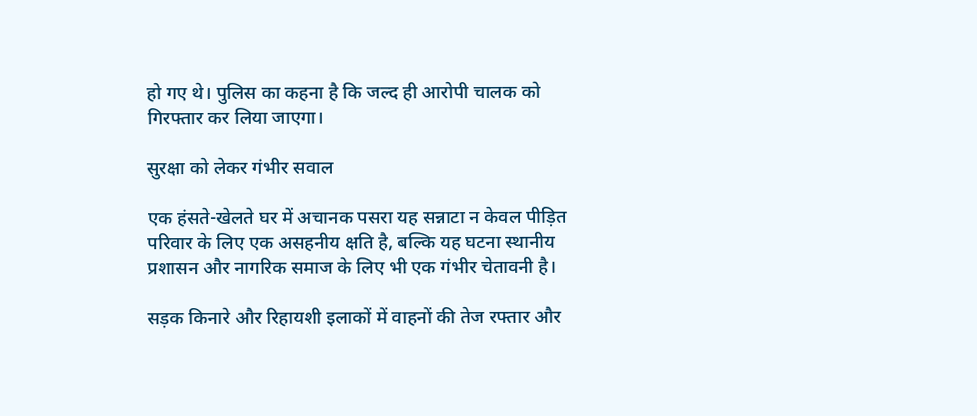हो गए थे। पुलिस का कहना है कि जल्द ही आरोपी चालक को गिरफ्तार कर लिया जाएगा।

सुरक्षा को लेकर गंभीर सवाल

एक हंसते-खेलते घर में अचानक पसरा यह सन्नाटा न केवल पीड़ित परिवार के लिए एक असहनीय क्षति है, बल्कि यह घटना स्थानीय प्रशासन और नागरिक समाज के लिए भी एक गंभीर चेतावनी है।

सड़क किनारे और रिहायशी इलाकों में वाहनों की तेज रफ्तार और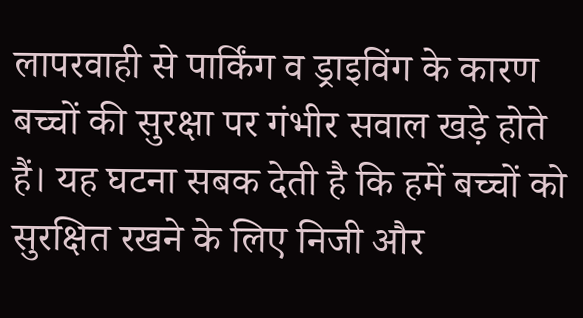लापरवाही से पार्किंग व ड्राइविंग के कारण बच्चों की सुरक्षा पर गंभीर सवाल खड़े होते हैं। यह घटना सबक देती है कि हमें बच्चों को सुरक्षित रखने के लिए निजी और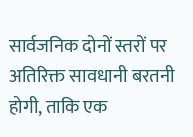सार्वजनिक दोनों स्तरों पर अतिरिक्त सावधानी बरतनी होगी, ताकि एक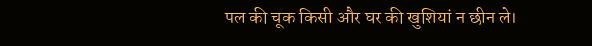पल की चूक किसी और घर की खुशियां न छीन ले।